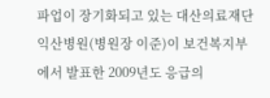파업이 장기화되고 있는 대산의료재단 익산병원(병원장 이준)이 보건복지부에서 발표한 2009년도 응급의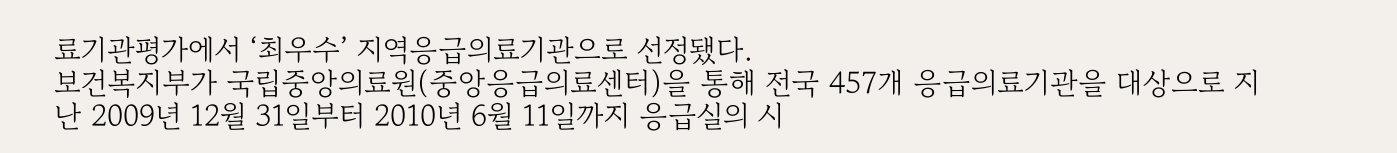료기관평가에서 ‘최우수’ 지역응급의료기관으로 선정됐다.
보건복지부가 국립중앙의료원(중앙응급의료센터)을 통해 전국 457개 응급의료기관을 대상으로 지난 2009년 12월 31일부터 2010년 6월 11일까지 응급실의 시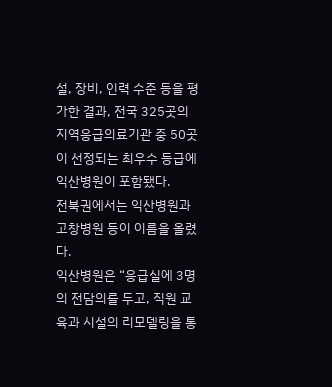설, 장비, 인력 수준 등을 평가한 결과, 전국 325곳의 지역응급의료기관 중 50곳이 선정되는 최우수 등급에 익산병원이 포함됐다.
전북권에서는 익산병원과 고창병원 등이 이름을 올렸다.
익산병원은 “응급실에 3명의 전담의를 두고, 직원 교육과 시설의 리모델링을 통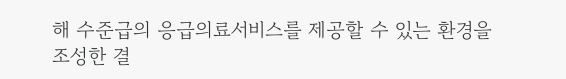해 수준급의 응급의료서비스를 제공할 수 있는 환경을 조성한 결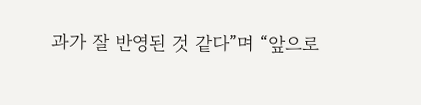과가 잘 반영된 것 같다”며 “앞으로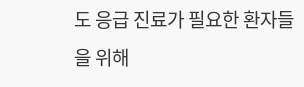도 응급 진료가 필요한 환자들을 위해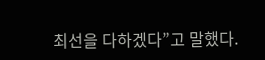최선을 다하겠다”고 말했다.